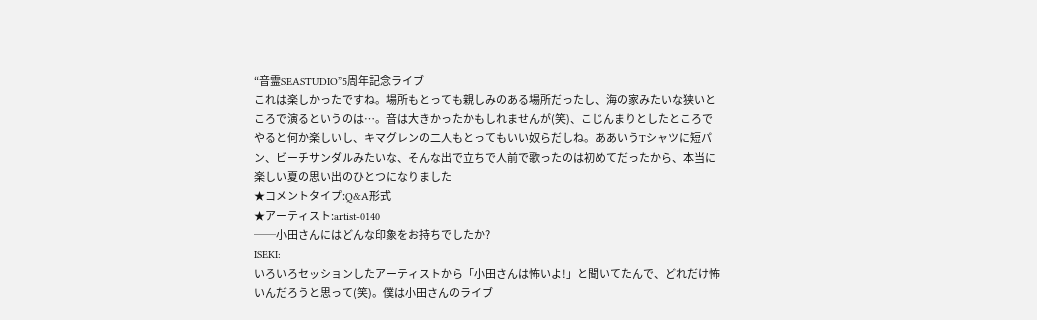“音霊SEASTUDIO”5周年記念ライブ
これは楽しかったですね。場所もとっても親しみのある場所だったし、海の家みたいな狭いところで演るというのは…。音は大きかったかもしれませんが(笑)、こじんまりとしたところでやると何か楽しいし、キマグレンの二人もとってもいい奴らだしね。ああいうTシャツに短パン、ビーチサンダルみたいな、そんな出で立ちで人前で歌ったのは初めてだったから、本当に楽しい夏の思い出のひとつになりました
★コメントタイプ:Q&A形式
★アーティスト:artist-0140
──小田さんにはどんな印象をお持ちでしたか?
ISEKI:
いろいろセッションしたアーティストから「小田さんは怖いよ!」と聞いてたんで、どれだけ怖いんだろうと思って(笑)。僕は小田さんのライブ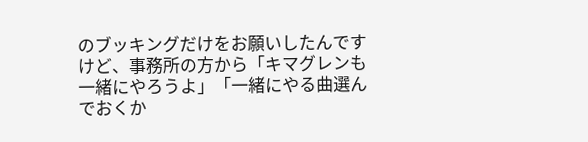のブッキングだけをお願いしたんですけど、事務所の方から「キマグレンも一緒にやろうよ」「一緒にやる曲選んでおくか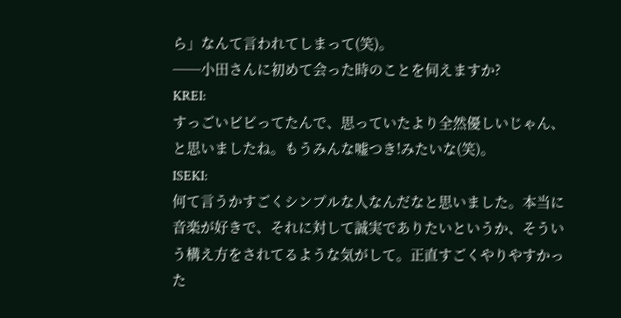ら」なんて言われてしまって(笑)。
──小田さんに初めて会った時のことを伺えますか?
KREI:
すっごいビビってたんで、思っていたより全然優しいじゃん、と思いましたね。もうみんな嘘つき!みたいな(笑)。
ISEKI:
何て言うかすごくシンプルな人なんだなと思いました。本当に音楽が好きで、それに対して誠実でありたいというか、そういう構え方をされてるような気がして。正直すごくやりやすかった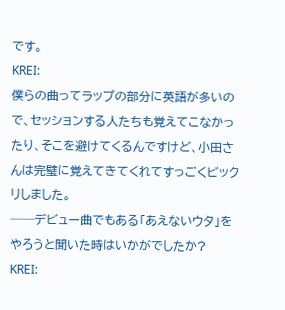です。
KREI:
僕らの曲ってラップの部分に英語が多いので、セッションする人たちも覚えてこなかったり、そこを避けてくるんですけど、小田さんは完璧に覚えてきてくれてすっごくビックリしました。
──デビュー曲でもある「あえないウタ」をやろうと聞いた時はいかがでしたか?
KREI: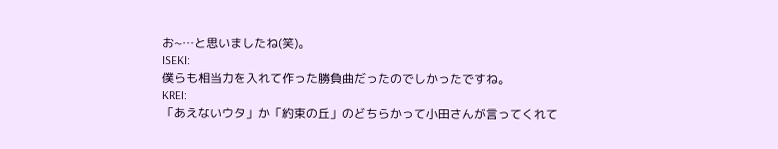お~…と思いましたね(笑)。
ISEKI:
僕らも相当力を入れて作った勝負曲だったのでしかったですね。
KREI:
「あえないウタ」か「約束の丘」のどちらかって小田さんが言ってくれて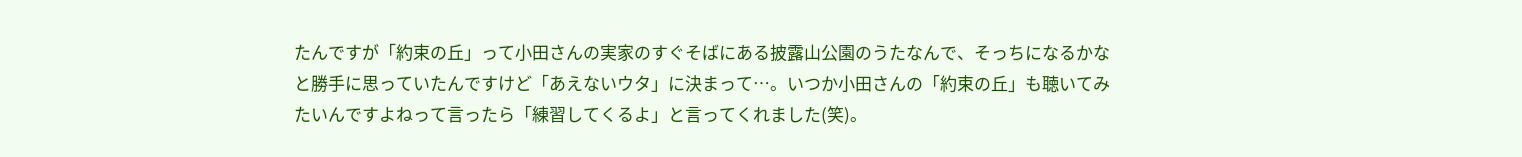たんですが「約束の丘」って小田さんの実家のすぐそばにある披露山公園のうたなんで、そっちになるかなと勝手に思っていたんですけど「あえないウタ」に決まって…。いつか小田さんの「約束の丘」も聴いてみたいんですよねって言ったら「練習してくるよ」と言ってくれました(笑)。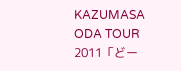KAZUMASA ODA TOUR 2011「どー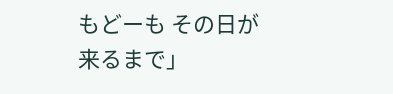もどーも その日が来るまで」